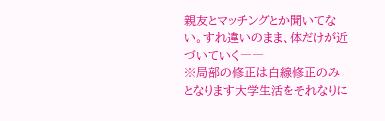親友とマッチングとか聞いてない。すれ違いのまま、体だけが近づいていく――
※局部の修正は白線修正のみとなります大学生活をそれなりに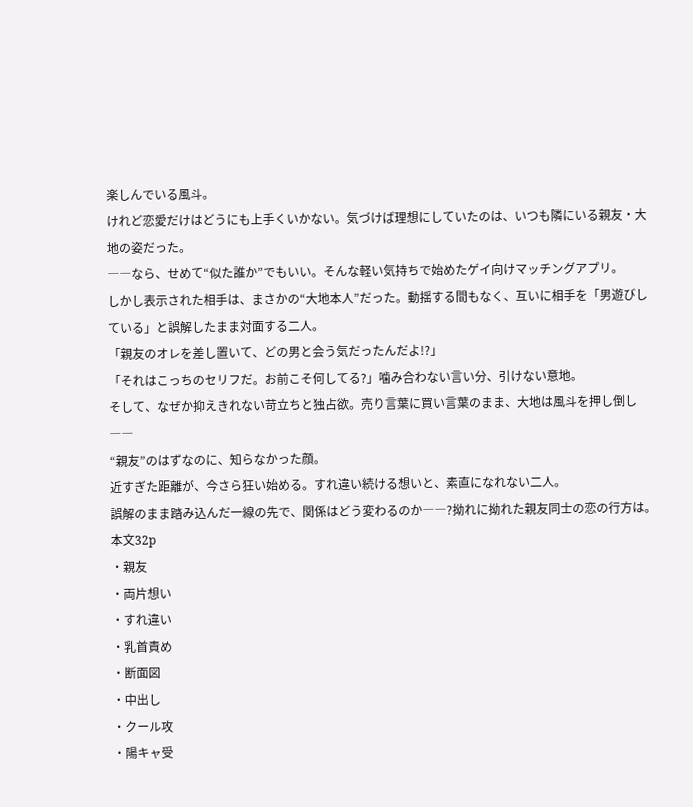楽しんでいる風斗。
けれど恋愛だけはどうにも上手くいかない。気づけば理想にしていたのは、いつも隣にいる親友・大地の姿だった。
――なら、せめて“似た誰か”でもいい。そんな軽い気持ちで始めたゲイ向けマッチングアプリ。
しかし表示された相手は、まさかの“大地本人”だった。動揺する間もなく、互いに相手を「男遊びしている」と誤解したまま対面する二人。
「親友のオレを差し置いて、どの男と会う気だったんだよ!?」
「それはこっちのセリフだ。お前こそ何してる?」噛み合わない言い分、引けない意地。
そして、なぜか抑えきれない苛立ちと独占欲。売り言葉に買い言葉のまま、大地は風斗を押し倒し――
“親友”のはずなのに、知らなかった顔。
近すぎた距離が、今さら狂い始める。すれ違い続ける想いと、素直になれない二人。
誤解のまま踏み込んだ一線の先で、関係はどう変わるのか――?拗れに拗れた親友同士の恋の行方は。
本文32p
・親友
・両片想い
・すれ違い
・乳首責め
・断面図
・中出し
・クール攻
・陽キャ受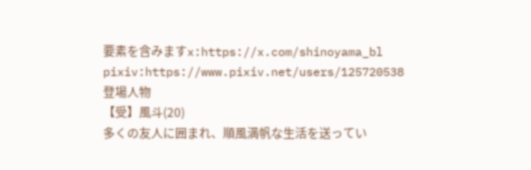要素を含みますx:https://x.com/shinoyama_bl
pixiv:https://www.pixiv.net/users/125720538
登場人物
【受】風斗(20)
多くの友人に囲まれ、順風満帆な生活を送ってい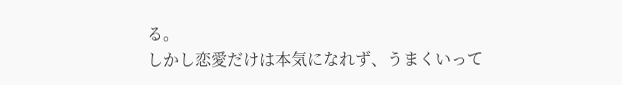る。
しかし恋愛だけは本気になれず、うまくいって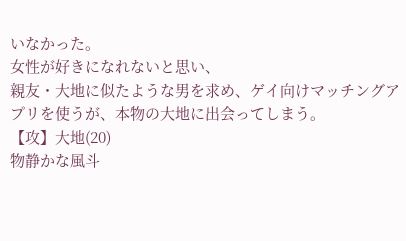いなかった。
女性が好きになれないと思い、
親友・大地に似たような男を求め、ゲイ向けマッチングアプリを使うが、本物の大地に出会ってしまう。
【攻】大地(20)
物静かな風斗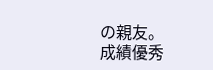の親友。
成績優秀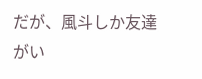だが、風斗しか友達がい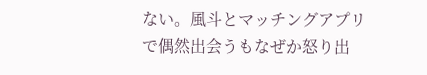ない。風斗とマッチングアプリで偶然出会うもなぜか怒り出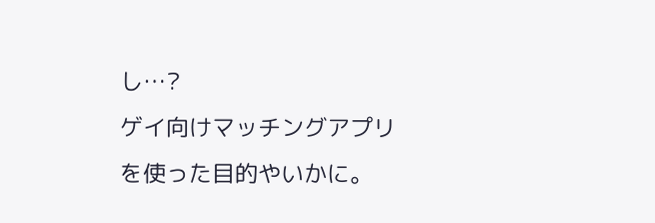し…?
ゲイ向けマッチングアプリを使った目的やいかに。